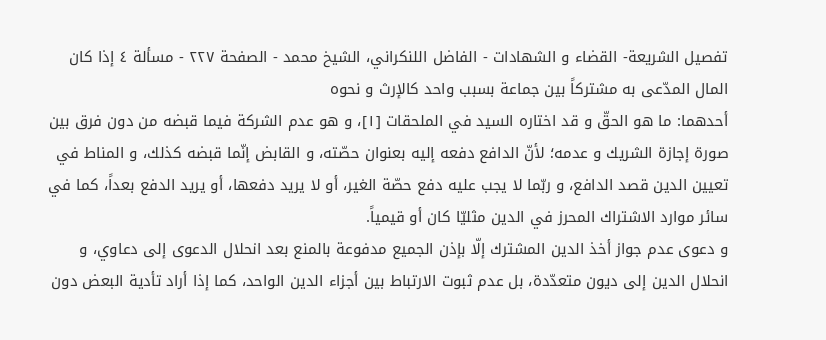تفصيل الشريعة- القضاء و الشهادات - الفاضل اللنكراني، الشيخ محمد - الصفحة ٢٢٧ - مسألة ٤ إذا كان المال المدّعى به مشتركاً بين جماعة بسبب واحد كالإرث و نحوه
أحدهما: ما هو الحقّ و قد اختاره السيد في الملحقات [١]، و هو عدم الشركة فيما قبضه من دون فرق بين صورة إجازة الشريك و عدمه؛ لأنّ الدافع دفعه إليه بعنوان حصّته، و القابض إنّما قبضه كذلك، و المناط في تعيين الدين قصد الدافع، و ربّما لا يجب عليه دفع حصّة الغير، أو لا يريد دفعها، أو يريد الدفع بعداً، كما في سائر موارد الاشتراك المحرز في الدين مثليّا كان أو قيمياً.
و دعوى عدم جواز أخذ الدين المشترك إلّا بإذن الجميع مدفوعة بالمنع بعد انحلال الدعوى إلى دعاوي، و انحلال الدين إلى ديون متعدّدة، بل عدم ثبوت الارتباط بين أجزاء الدين الواحد، كما إذا أراد تأدية البعض دون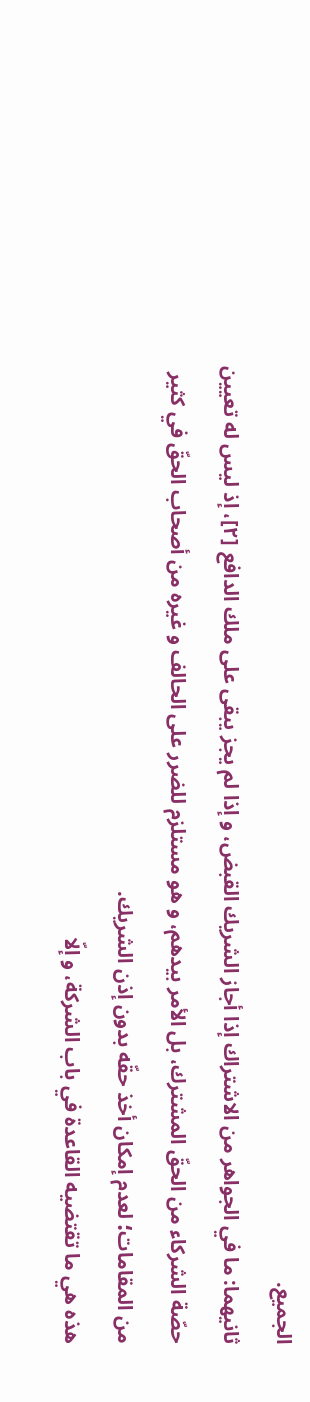الجميع.
ثانيهما: ما في الجواهر من الاشتراك إذا أجاز الشريك القبض، و إذا لم يجز يبقى على ملك الدافع [٢]، إذ ليس له تعيين حصّة الشركاء من الحقّ المشترك، بل الأمر بيدهم، و هو مستلزم للضرر على الحالف و غيره من أصحاب الحقّ في كثير من المقامات؛ لعدم إمكان أخذ حقّه بدون إذن الشريك.
هذه هي ما تقتضيه القاعدة في باب الشركة، و إلّا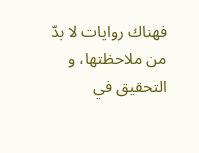فهناك روايات لا بدّ من ملاحظتها، و التحقيق في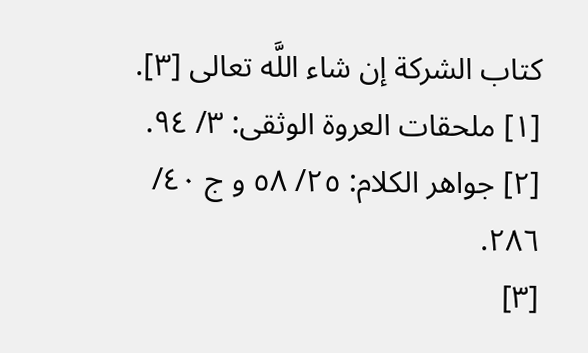كتاب الشركة إن شاء اللَّه تعالى [٣].
[١] ملحقات العروة الوثقى: ٣/ ٩٤.
[٢] جواهر الكلام: ٢٥/ ٥٨ و ج ٤٠/ ٢٨٦.
[٣]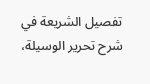تفصيل الشريعة في شرح تحرير الوسيلة،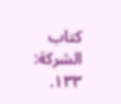كتاب الشركة: ١٣٣.